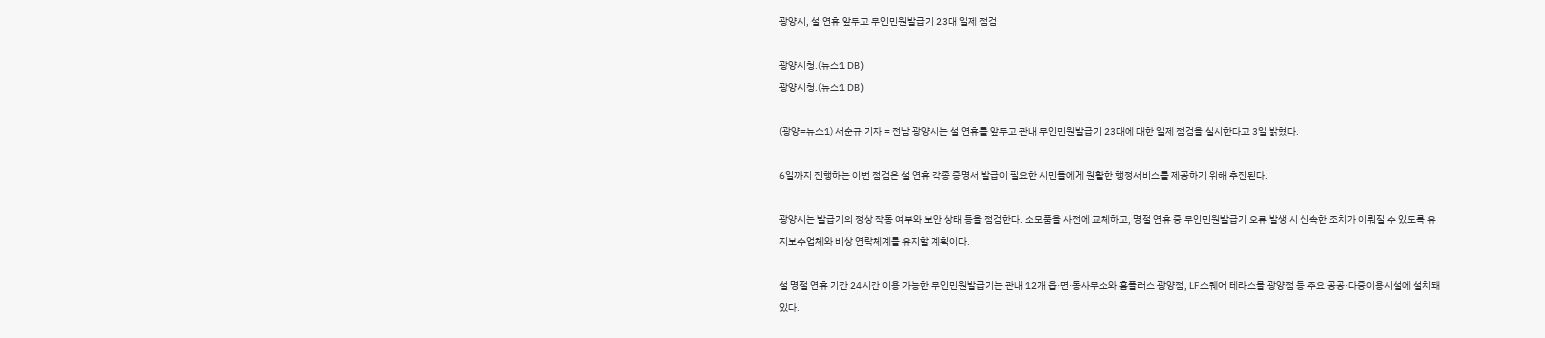광양시, 설 연휴 앞두고 무인민원발급기 23대 일제 점검

광양시청.(뉴스1 DB)
광양시청.(뉴스1 DB)

(광양=뉴스1) 서순규 기자 = 전남 광양시는 설 연휴를 앞두고 관내 무인민원발급기 23대에 대한 일제 점검을 실시한다고 3일 밝혔다.

6일까지 진행하는 이번 점검은 설 연휴 각종 증명서 발급이 필요한 시민들에게 원활한 행정서비스를 제공하기 위해 추진된다.

광양시는 발급기의 정상 작동 여부와 보안 상태 등을 점검한다. 소모품을 사전에 교체하고, 명절 연휴 중 무인민원발급기 오류 발생 시 신속한 조치가 이뤄질 수 있도록 유지보수업체와 비상 연락체계를 유지할 계획이다.

설 명절 연휴 기간 24시간 이용 가능한 무인민원발급기는 관내 12개 읍·면·동사무소와 홈플러스 광양점, LF스퀘어 테라스몰 광양점 등 주요 공공·다중이용시설에 설치돼 있다.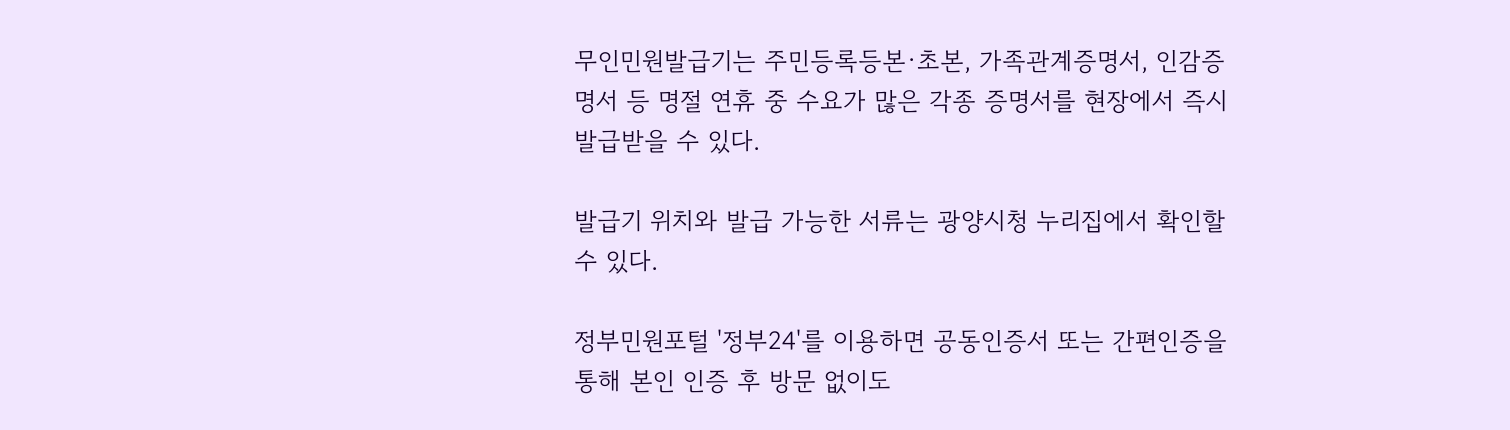무인민원발급기는 주민등록등본·초본, 가족관계증명서, 인감증명서 등 명절 연휴 중 수요가 많은 각종 증명서를 현장에서 즉시 발급받을 수 있다.

발급기 위치와 발급 가능한 서류는 광양시청 누리집에서 확인할 수 있다.

정부민원포털 '정부24'를 이용하면 공동인증서 또는 간편인증을 통해 본인 인증 후 방문 없이도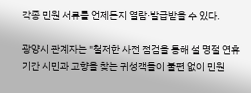각종 민원 서류를 언제든지 열람·발급받을 수 있다.

광양시 관계자는 "철저한 사전 점검을 통해 설 명절 연휴 기간 시민과 고향을 찾는 귀성객들이 불편 없이 민원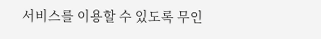서비스를 이용할 수 있도록 무인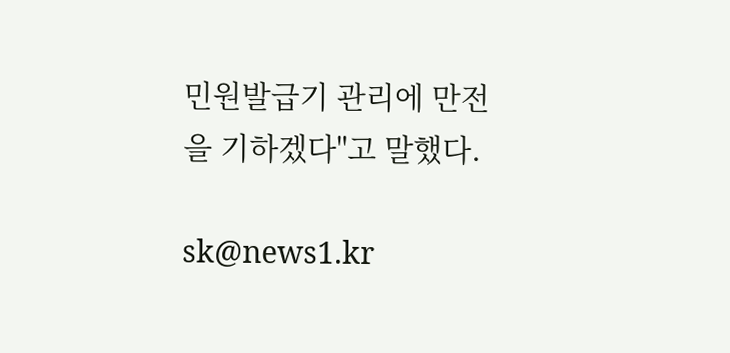민원발급기 관리에 만전을 기하겠다"고 말했다.

sk@news1.kr